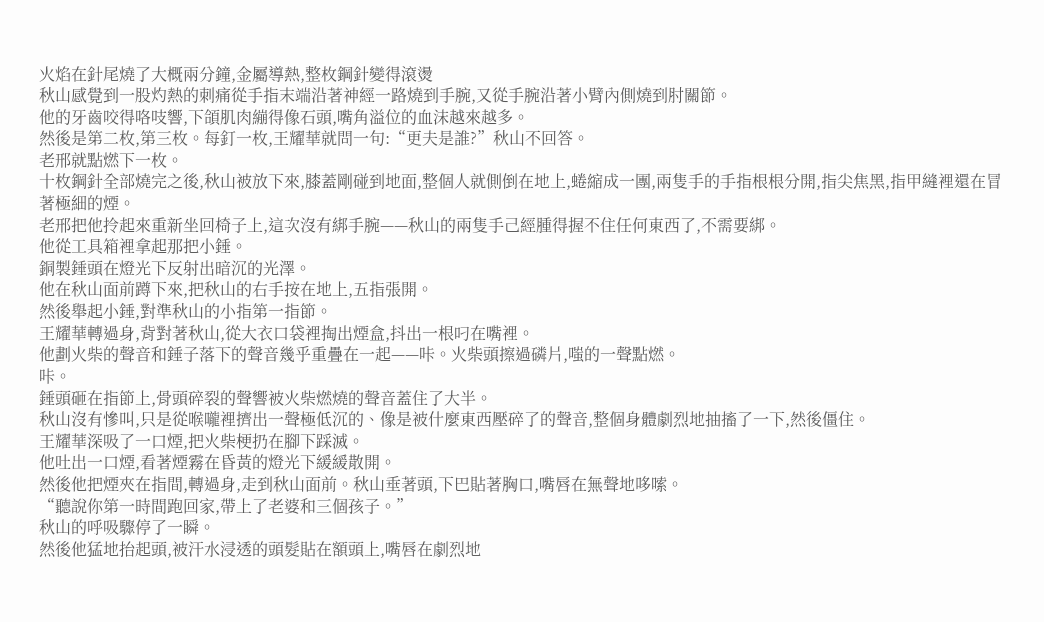火焰在針尾燒了大概兩分鐘,金屬導熱,整枚鋼針變得滾燙
秋山感覺到一股灼熱的刺痛從手指末端沿著神經一路燒到手腕,又從手腕沿著小臂內側燒到肘關節。
他的牙齒咬得咯吱響,下頜肌肉繃得像石頭,嘴角溢位的血沫越來越多。
然後是第二枚,第三枚。每釘一枚,王耀華就問一句:“更夫是誰?”秋山不回答。
老邢就點燃下一枚。
十枚鋼針全部燒完之後,秋山被放下來,膝蓋剛碰到地面,整個人就側倒在地上,蜷縮成一團,兩隻手的手指根根分開,指尖焦黑,指甲縫裡還在冒著極細的煙。
老邢把他拎起來重新坐回椅子上,這次沒有綁手腕——秋山的兩隻手己經腫得握不住任何東西了,不需要綁。
他從工具箱裡拿起那把小錘。
銅製錘頭在燈光下反射出暗沉的光澤。
他在秋山面前蹲下來,把秋山的右手按在地上,五指張開。
然後舉起小錘,對準秋山的小指第一指節。
王耀華轉過身,背對著秋山,從大衣口袋裡掏出煙盒,抖出一根叼在嘴裡。
他劃火柴的聲音和錘子落下的聲音幾乎重疊在一起——咔。火柴頭擦過磷片,嗤的一聲點燃。
咔。
錘頭砸在指節上,骨頭碎裂的聲響被火柴燃燒的聲音蓋住了大半。
秋山沒有慘叫,只是從喉嚨裡擠出一聲極低沉的、像是被什麼東西壓碎了的聲音,整個身體劇烈地抽搐了一下,然後僵住。
王耀華深吸了一口煙,把火柴梗扔在腳下踩滅。
他吐出一口煙,看著煙霧在昏黃的燈光下緩緩散開。
然後他把煙夾在指間,轉過身,走到秋山面前。秋山垂著頭,下巴貼著胸口,嘴唇在無聲地哆嗦。
“聽說你第一時間跑回家,帶上了老婆和三個孩子。”
秋山的呼吸驟停了一瞬。
然後他猛地抬起頭,被汗水浸透的頭髮貼在額頭上,嘴唇在劇烈地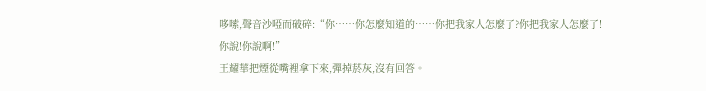哆嗦,聲音沙啞而破碎:“你……你怎麼知道的……你把我家人怎麼了?你把我家人怎麼了!你說!你說啊!”
王耀華把煙從嘴裡拿下來,彈掉菸灰,沒有回答。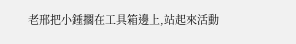老邢把小錘擱在工具箱邊上,站起來活動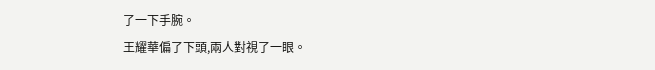了一下手腕。
王耀華偏了下頭,兩人對視了一眼。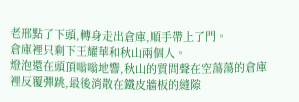老邢點了下頭,轉身走出倉庫,順手帶上了門。
倉庫裡只剩下王耀華和秋山兩個人。
燈泡還在頭頂嗡嗡地響,秋山的質問聲在空蕩蕩的倉庫裡反覆彈跳,最後消散在鐵皮牆板的縫隙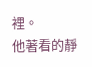裡。
他著看的靜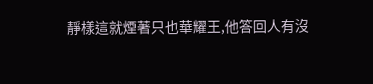靜樣這就煙著只也華耀王,他答回人有沒